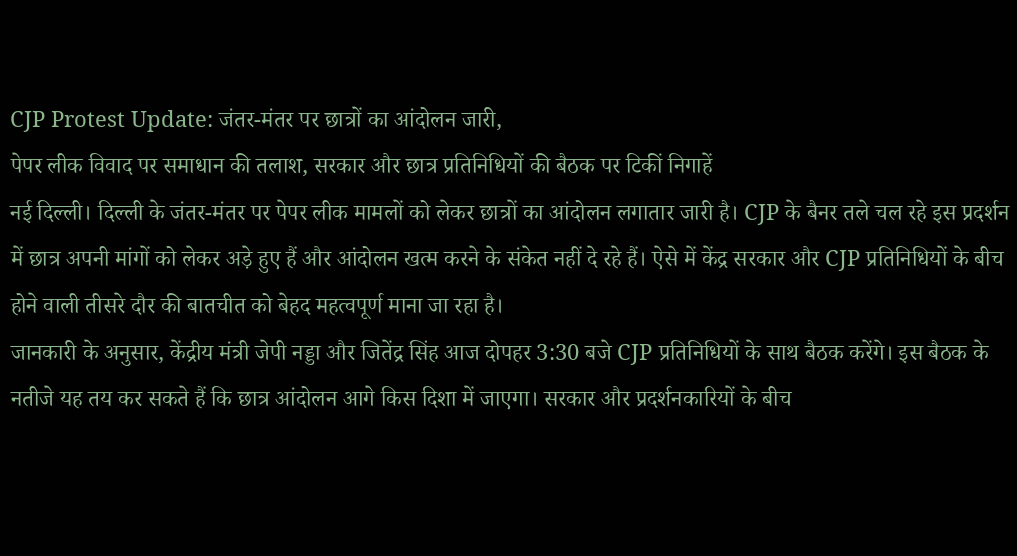CJP Protest Update: जंतर-मंतर पर छात्रों का आंदोलन जारी,
पेपर लीक विवाद पर समाधान की तलाश, सरकार और छात्र प्रतिनिधियों की बैठक पर टिकीं निगाहें
नई दिल्ली। दिल्ली के जंतर-मंतर पर पेपर लीक मामलों को लेकर छात्रों का आंदोलन लगातार जारी है। CJP के बैनर तले चल रहे इस प्रदर्शन में छात्र अपनी मांगों को लेकर अड़े हुए हैं और आंदोलन खत्म करने के संकेत नहीं दे रहे हैं। ऐसे में केंद्र सरकार और CJP प्रतिनिधियों के बीच होने वाली तीसरे दौर की बातचीत को बेहद महत्वपूर्ण माना जा रहा है।
जानकारी के अनुसार, केंद्रीय मंत्री जेपी नड्डा और जितेंद्र सिंह आज दोपहर 3:30 बजे CJP प्रतिनिधियों के साथ बैठक करेंगे। इस बैठक के नतीजे यह तय कर सकते हैं कि छात्र आंदोलन आगे किस दिशा में जाएगा। सरकार और प्रदर्शनकारियों के बीच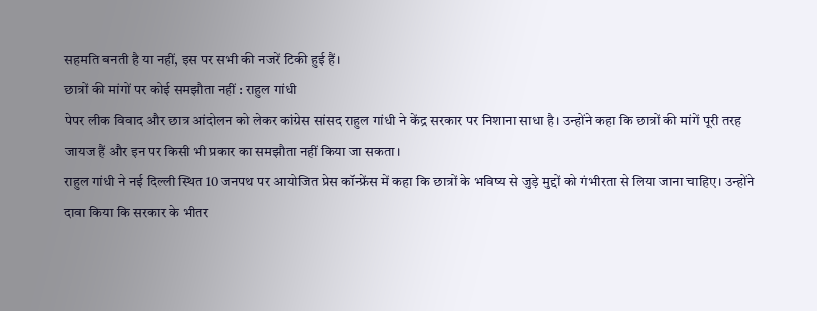सहमति बनती है या नहीं, इस पर सभी की नजरें टिकी हुई हैं।
छात्रों की मांगों पर कोई समझौता नहीं : राहुल गांधी
पेपर लीक विवाद और छात्र आंदोलन को लेकर कांग्रेस सांसद राहुल गांधी ने केंद्र सरकार पर निशाना साधा है। उन्होंने कहा कि छात्रों की मांगें पूरी तरह जायज हैं और इन पर किसी भी प्रकार का समझौता नहीं किया जा सकता।
राहुल गांधी ने नई दिल्ली स्थित 10 जनपथ पर आयोजित प्रेस कॉन्फ्रेंस में कहा कि छात्रों के भविष्य से जुड़े मुद्दों को गंभीरता से लिया जाना चाहिए। उन्होंने दावा किया कि सरकार के भीतर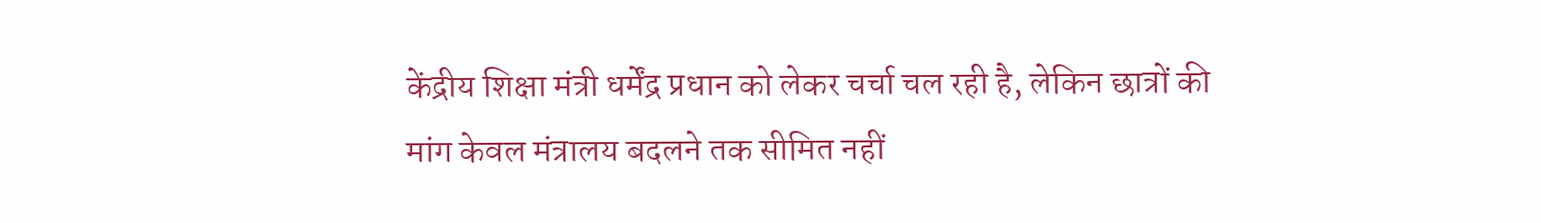केंद्रीय शिक्षा मंत्री धर्मेंद्र प्रधान को लेकर चर्चा चल रही है, लेकिन छात्रों की मांग केवल मंत्रालय बदलने तक सीमित नहीं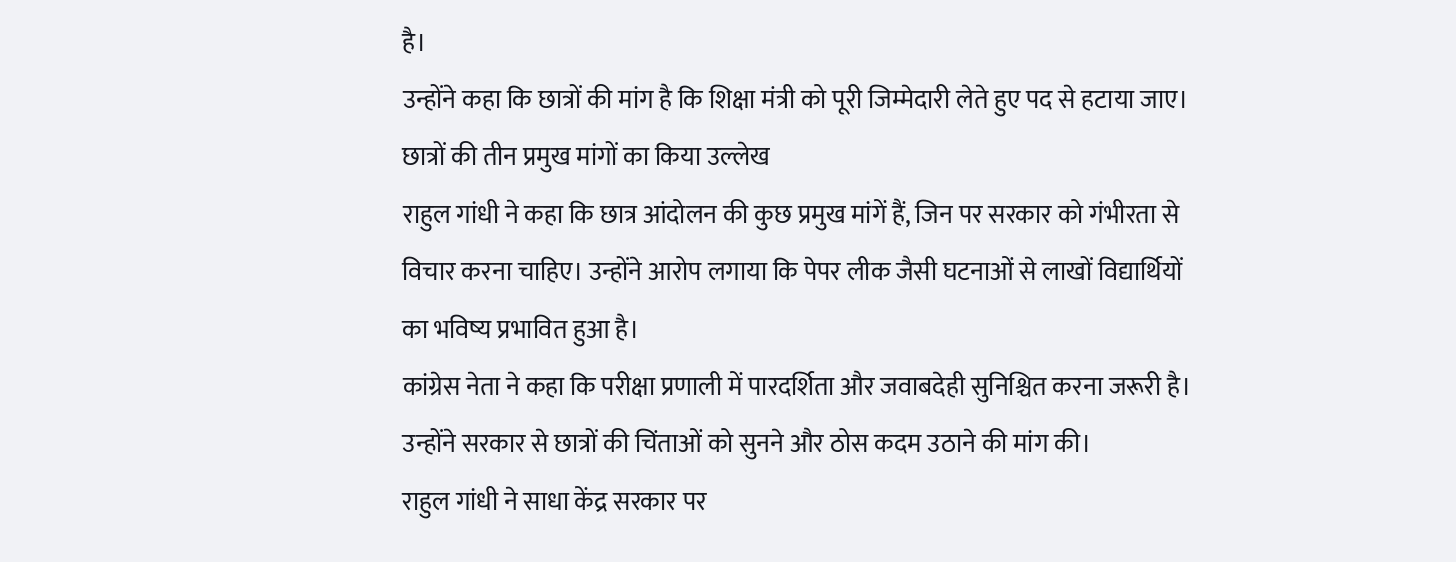है।
उन्होंने कहा कि छात्रों की मांग है कि शिक्षा मंत्री को पूरी जिम्मेदारी लेते हुए पद से हटाया जाए।
छात्रों की तीन प्रमुख मांगों का किया उल्लेख
राहुल गांधी ने कहा कि छात्र आंदोलन की कुछ प्रमुख मांगें हैं, जिन पर सरकार को गंभीरता से विचार करना चाहिए। उन्होंने आरोप लगाया कि पेपर लीक जैसी घटनाओं से लाखों विद्यार्थियों का भविष्य प्रभावित हुआ है।
कांग्रेस नेता ने कहा कि परीक्षा प्रणाली में पारदर्शिता और जवाबदेही सुनिश्चित करना जरूरी है। उन्होंने सरकार से छात्रों की चिंताओं को सुनने और ठोस कदम उठाने की मांग की।
राहुल गांधी ने साधा केंद्र सरकार पर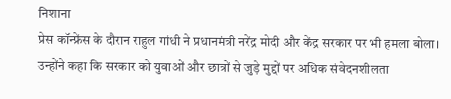निशाना
प्रेस कॉन्फ्रेंस के दौरान राहुल गांधी ने प्रधानमंत्री नरेंद्र मोदी और केंद्र सरकार पर भी हमला बोला। उन्होंने कहा कि सरकार को युवाओं और छात्रों से जुड़े मुद्दों पर अधिक संवेदनशीलता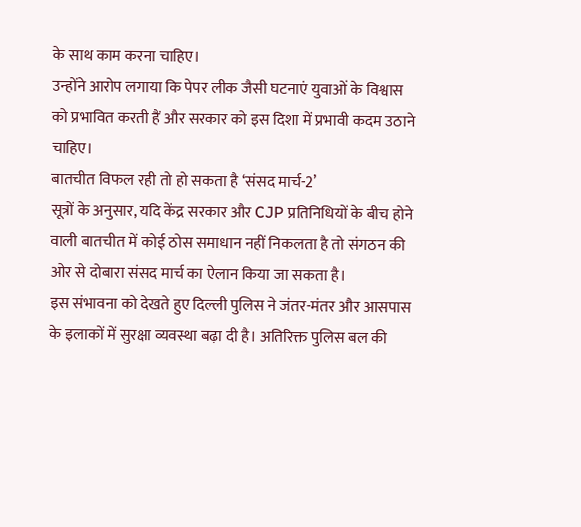के साथ काम करना चाहिए।
उन्होंने आरोप लगाया कि पेपर लीक जैसी घटनाएं युवाओं के विश्वास को प्रभावित करती हैं और सरकार को इस दिशा में प्रभावी कदम उठाने चाहिए।
बातचीत विफल रही तो हो सकता है ‘संसद मार्च-2’
सूत्रों के अनुसार, यदि केंद्र सरकार और CJP प्रतिनिधियों के बीच होने वाली बातचीत में कोई ठोस समाधान नहीं निकलता है तो संगठन की ओर से दोबारा संसद मार्च का ऐलान किया जा सकता है।
इस संभावना को देखते हुए दिल्ली पुलिस ने जंतर-मंतर और आसपास के इलाकों में सुरक्षा व्यवस्था बढ़ा दी है। अतिरिक्त पुलिस बल की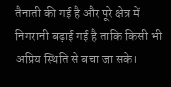तैनाती की गई है और पूरे क्षेत्र में निगरानी बढ़ाई गई है ताकि किसी भी अप्रिय स्थिति से बचा जा सके।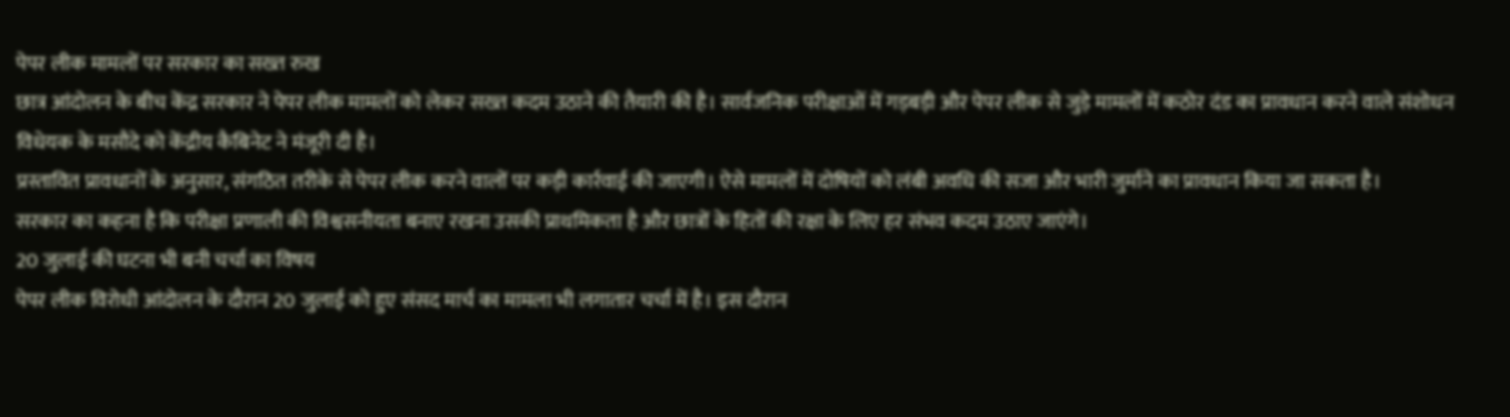पेपर लीक मामलों पर सरकार का सख्त रुख
छात्र आंदोलन के बीच केंद्र सरकार ने पेपर लीक मामलों को लेकर सख्त कदम उठाने की तैयारी की है। सार्वजनिक परीक्षाओं में गड़बड़ी और पेपर लीक से जुड़े मामलों में कठोर दंड का प्रावधान करने वाले संशोधन विधेयक के मसौदे को केंद्रीय कैबिनेट ने मंजूरी दी है।
प्रस्तावित प्रावधानों के अनुसार, संगठित तरीके से पेपर लीक करने वालों पर कड़ी कार्रवाई की जाएगी। ऐसे मामलों में दोषियों को लंबी अवधि की सजा और भारी जुर्माने का प्रावधान किया जा सकता है।
सरकार का कहना है कि परीक्षा प्रणाली की विश्वसनीयता बनाए रखना उसकी प्राथमिकता है और छात्रों के हितों की रक्षा के लिए हर संभव कदम उठाए जाएंगे।
20 जुलाई की घटना भी बनी चर्चा का विषय
पेपर लीक विरोधी आंदोलन के दौरान 20 जुलाई को हुए संसद मार्च का मामला भी लगातार चर्चा में है। इस दौरान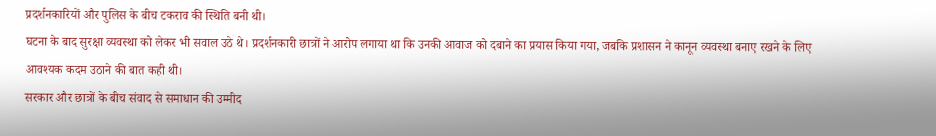प्रदर्शनकारियों और पुलिस के बीच टकराव की स्थिति बनी थी।
घटना के बाद सुरक्षा व्यवस्था को लेकर भी सवाल उठे थे। प्रदर्शनकारी छात्रों ने आरोप लगाया था कि उनकी आवाज को दबाने का प्रयास किया गया, जबकि प्रशासन ने कानून व्यवस्था बनाए रखने के लिए आवश्यक कदम उठाने की बात कही थी।
सरकार और छात्रों के बीच संवाद से समाधान की उम्मीद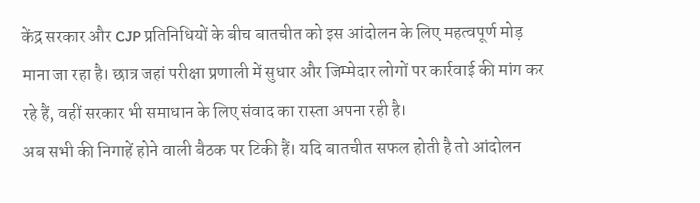केंद्र सरकार और CJP प्रतिनिधियों के बीच बातचीत को इस आंदोलन के लिए महत्वपूर्ण मोड़ माना जा रहा है। छात्र जहां परीक्षा प्रणाली में सुधार और जिम्मेदार लोगों पर कार्रवाई की मांग कर रहे हैं, वहीं सरकार भी समाधान के लिए संवाद का रास्ता अपना रही है।
अब सभी की निगाहें होने वाली बैठक पर टिकी हैं। यदि बातचीत सफल होती है तो आंदोलन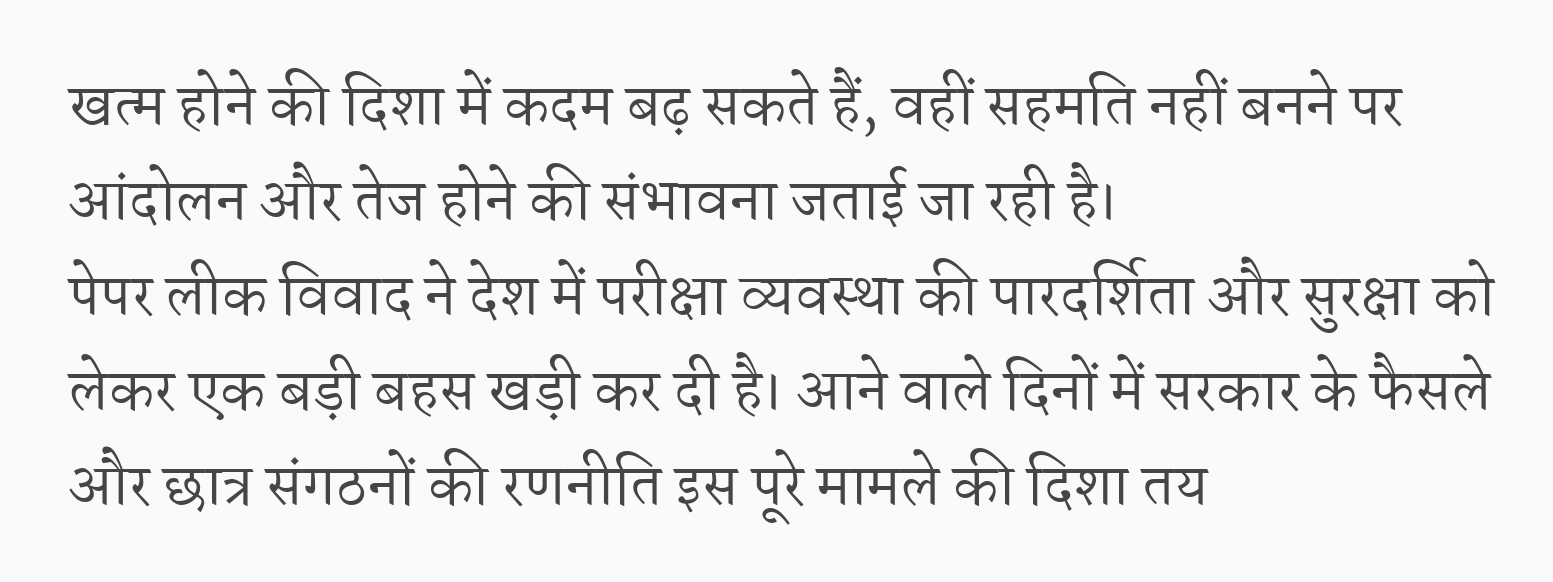खत्म होने की दिशा में कदम बढ़ सकते हैं, वहीं सहमति नहीं बनने पर आंदोलन और तेज होने की संभावना जताई जा रही है।
पेपर लीक विवाद ने देश में परीक्षा व्यवस्था की पारदर्शिता और सुरक्षा को लेकर एक बड़ी बहस खड़ी कर दी है। आने वाले दिनों में सरकार के फैसले और छात्र संगठनों की रणनीति इस पूरे मामले की दिशा तय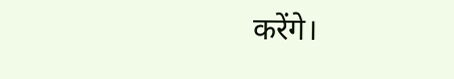करेंगे।